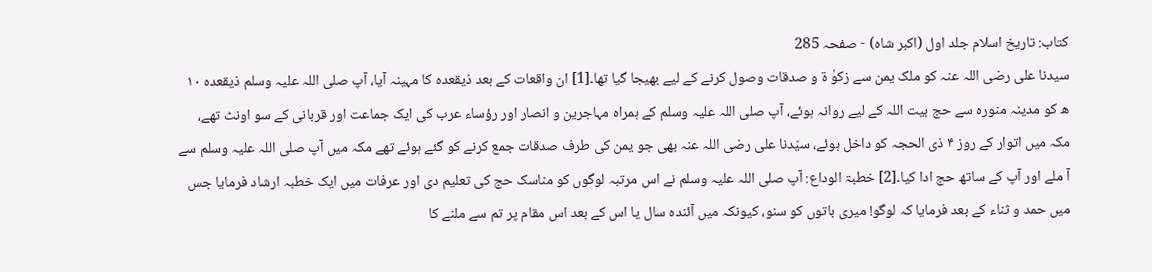کتاب: تاریخ اسلام جلد اول (اکبر شاہ) - صفحہ 285
سیدنا علی رضی اللہ عنہ کو ملک یمن سے زکوٰ ۃ و صدقات وصول کرنے کے لیے بھیجا گیا تھا۔[1] ان واقعات کے بعد ذیقعدہ کا مہینہ آیا، آپ صلی اللہ علیہ وسلم ذیقعدہ ۱۰ ھ کو مدینہ منورہ سے حج بیت اللہ کے لیے روانہ ہوئے، آپ صلی اللہ علیہ وسلم کے ہمراہ مہاجرین و انصار اور رؤساء عرب کی ایک جماعت اور قربانی کے سو اونٹ تھے، مکہ میں اتوار کے روز ۴ ذی الحجہ کو داخل ہوئے، سیّدنا علی رضی اللہ عنہ بھی جو یمن کی طرف صدقات جمع کرنے کو گئے ہوئے تھے مکہ میں آپ صلی اللہ علیہ وسلم سے آ ملے اور آپ کے ساتھ حج ادا کیا۔[2] خطبۃ الوداع: آپ صلی اللہ علیہ وسلم نے اس مرتبہ لوگوں کو مناسک حج کی تعلیم دی اور عرفات میں ایک خطبہ ارشاد فرمایا جس میں حمد و ثناء کے بعد فرمایا کہ لوگو! میری باتوں کو سنو، کیونکہ میں آئندہ سال یا اس کے بعد اس مقام پر تم سے ملنے کا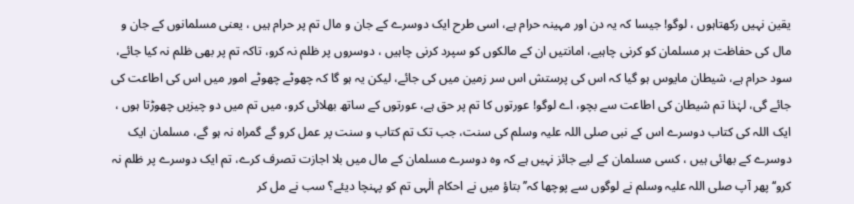یقین نہیں رکھتاہوں ، لوگو! جیسا کہ یہ دن اور مہینہ حرام ہے، اسی طرح ایک دوسرے کے جان و مال تم پر حرام ہیں ، یعنی مسلمانوں کے جان و مال کی حفاظت ہر مسلمان کو کرنی چاہیے، امانتیں ان کے مالکوں کو سپرد کرنی چاہیں ، دوسروں پر ظلم نہ کرو، تاکہ تم پر بھی ظلم نہ کیا جائے، سود حرام ہے، شیطان مایوس ہو گیا کہ اس کی پرستش اس سر زمین میں کی جائے، لیکن یہ ہو گا کہ چھوٹے چھوٹے امور میں اس کی اطاعت کی جائے گی، لہٰذا تم شیطان کی اطاعت سے بچو، اے لوگو! عورتوں کا تم پر حق ہے، عورتوں کے ساتھ بھلائی کرو، میں تم میں دو چیزیں چھوڑتا ہوں ، ایک اللہ کی کتاب دوسرے اس کے نبی صلی اللہ علیہ وسلم کی سنت، جب تک تم کتاب و سنت پر عمل کرو گے گمراہ نہ ہو گے، مسلمان ایک دوسرے کے بھائی ہیں ، کسی مسلمان کے لیے جائز نہیں ہے کہ وہ دوسرے مسلمان کے مال میں بلا اجازت تصرف کرے، تم ایک دوسرے پر ظلم نہ کرو‘‘ پھر آپ صلی اللہ علیہ وسلم نے لوگوں سے پوچھا کہ’’بتاؤ میں نے احکام الٰہی تم کو پہنچا دیئے؟ سب نے مل کر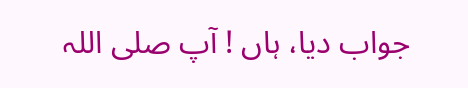جواب دیا، ہاں ! آپ صلی اللہ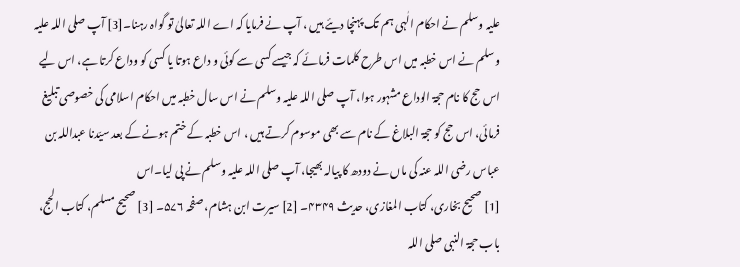علیہ وسلم نے احکام الٰہی ہم تک پہنچا دیئے ہیں ، آپ نے فرمایا کہ اے اللہ تعالیٰ تو گواہ رہنا۔[3] آپ صلی اللہ علیہ وسلم نے اس خطبہ میں اس طرح کلمات فرمائے کہ جیسے کسی سے کوئی و داع ہوتا یا کسی کو وداع کرتا ہے، اس لیے اس حج کا نام حجۃ الوداع مشہور ہوا، آپ صلی اللہ علیہ وسلم نے اس سال خطبہ میں احکام اسلامی کی خصوصی تبلیغ فرمائی، اس حج کو حجۃ البلاغ کے نام سے بھی موسوم کرتے ہیں ، اس خطبہ کے ختم ہونے کے بعد سیّدنا عبداللہ بن عباس رضی اللہ عنہ کی ماں نے دودھ کا پیالہ بھیجا، آپ صلی اللہ علیہ وسلم نے پی لیا۔اس
[1] صحیح بخاری، کتاب المغازی، حدیث ۴۳۴۹۔ [2] سیرت ابن ہشام، صفحہ ۵۷۶۔ [3] صحیح مسلم، کتاب الحج، باب حجۃ النبی صلی اللہ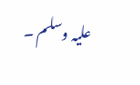علیہ وسلم ۔